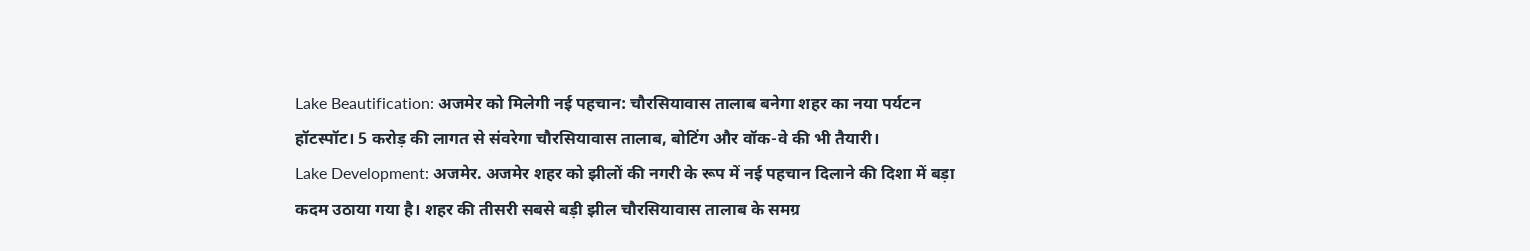Lake Beautification: अजमेर को मिलेगी नई पहचान: चौरसियावास तालाब बनेगा शहर का नया पर्यटन हॉटस्पॉट। 5 करोड़ की लागत से संवरेगा चौरसियावास तालाब, बोटिंग और वॉक-वे की भी तैयारी।
Lake Development: अजमेर. अजमेर शहर को झीलों की नगरी के रूप में नई पहचान दिलाने की दिशा में बड़ा कदम उठाया गया है। शहर की तीसरी सबसे बड़ी झील चौरसियावास तालाब के समग्र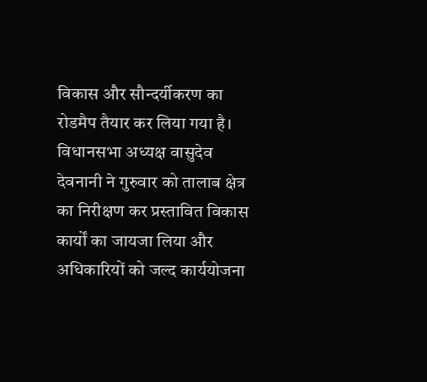विकास और सौन्दर्यीकरण का रोडमैप तैयार कर लिया गया है। विधानसभा अध्यक्ष वासुदेव देवनानी ने गुरुवार को तालाब क्षेत्र का निरीक्षण कर प्रस्तावित विकास कार्यों का जायजा लिया और अधिकारियों को जल्द कार्ययोजना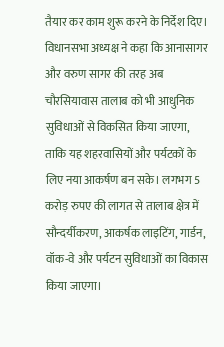तैयार कर काम शुरू करने के निर्देश दिए।
विधानसभा अध्यक्ष ने कहा कि आनासागर और वरुण सागर की तरह अब चौरसियावास तालाब को भी आधुनिक सुविधाओं से विकसित किया जाएगा, ताकि यह शहरवासियों और पर्यटकों के लिए नया आकर्षण बन सके। लगभग 5 करोड़ रुपए की लागत से तालाब क्षेत्र में सौन्दर्यीकरण, आकर्षक लाइटिंग, गार्डन, वॉक-वे और पर्यटन सुविधाओं का विकास किया जाएगा।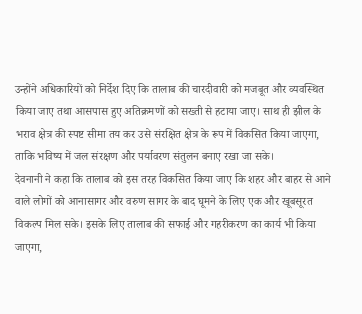उन्होंने अधिकारियों को निर्देश दिए कि तालाब की चारदीवारी को मजबूत और व्यवस्थित किया जाए तथा आसपास हुए अतिक्रमणों को सख्ती से हटाया जाए। साथ ही झील के भराव क्षेत्र की स्पष्ट सीमा तय कर उसे संरक्षित क्षेत्र के रूप में विकसित किया जाएगा, ताकि भविष्य में जल संरक्षण और पर्यावरण संतुलन बनाए रखा जा सके।
देवनानी ने कहा कि तालाब को इस तरह विकसित किया जाए कि शहर और बाहर से आने वाले लोगों को आनासागर और वरुण सागर के बाद घूमने के लिए एक और खूबसूरत विकल्प मिल सके। इसके लिए तालाब की सफाई और गहरीकरण का कार्य भी किया जाएगा,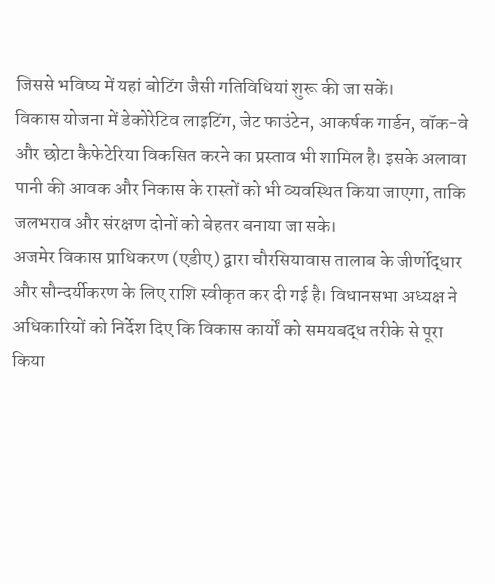जिससे भविष्य में यहां बोटिंग जैसी गतिविधियां शुरू की जा सकें।
विकास योजना में डेकोरेटिव लाइटिंग, जेट फाउंटेन, आकर्षक गार्डन, वॉक-वे और छोटा कैफेटेरिया विकसित करने का प्रस्ताव भी शामिल है। इसके अलावा पानी की आवक और निकास के रास्तों को भी व्यवस्थित किया जाएगा, ताकि जलभराव और संरक्षण दोनों को बेहतर बनाया जा सके।
अजमेर विकास प्राधिकरण (एडीए) द्वारा चौरसियावास तालाब के जीर्णोद्धार और सौन्दर्यीकरण के लिए राशि स्वीकृत कर दी गई है। विधानसभा अध्यक्ष ने अधिकारियों को निर्देश दिए कि विकास कार्यों को समयबद्ध तरीके से पूरा किया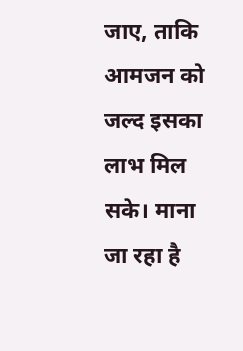जाए, ताकि आमजन को जल्द इसका लाभ मिल सके। माना जा रहा है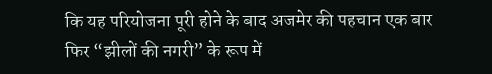कि यह परियोजना पूरी होने के बाद अजमेर की पहचान एक बार फिर “झीलों की नगरी” के रूप में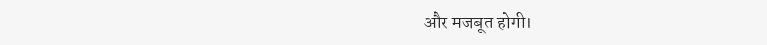और मजबूत होगी।